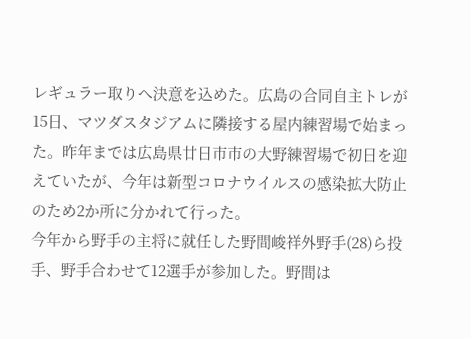レギュラー取りへ決意を込めた。広島の合同自主トレが15日、マツダスタジアムに隣接する屋内練習場で始まった。昨年までは広島県廿日市市の大野練習場で初日を迎えていたが、今年は新型コロナウイルスの感染拡大防止のため2か所に分かれて行った。
今年から野手の主将に就任した野間峻祥外野手(28)ら投手、野手合わせて12選手が参加した。野間は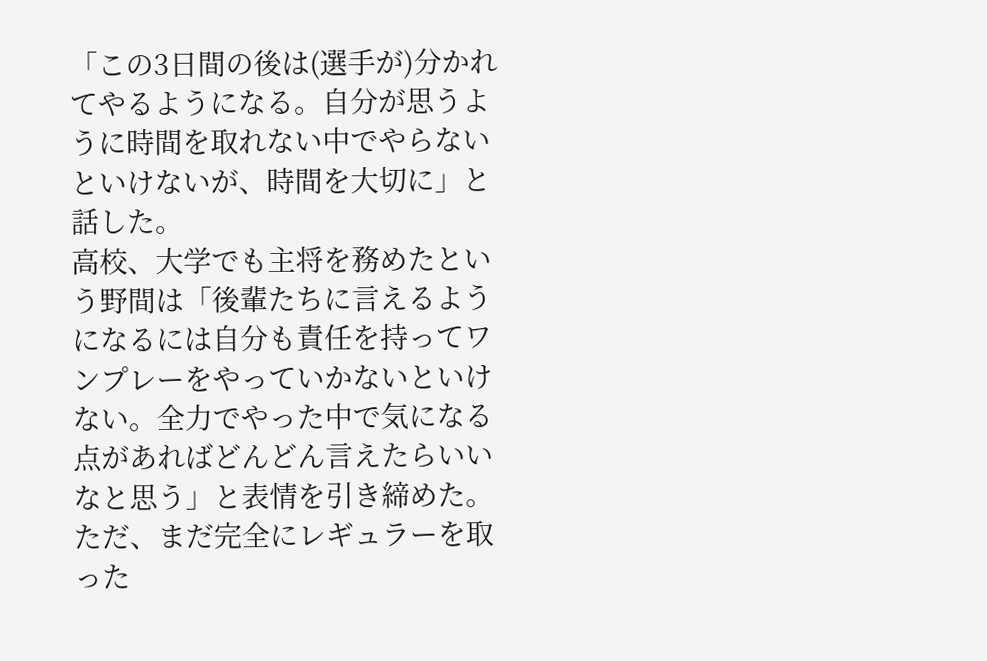「この3日間の後は(選手が)分かれてやるようになる。自分が思うように時間を取れない中でやらないといけないが、時間を大切に」と話した。
高校、大学でも主将を務めたという野間は「後輩たちに言えるようになるには自分も責任を持ってワンプレーをやっていかないといけない。全力でやった中で気になる点があればどんどん言えたらいいなと思う」と表情を引き締めた。
ただ、まだ完全にレギュラーを取った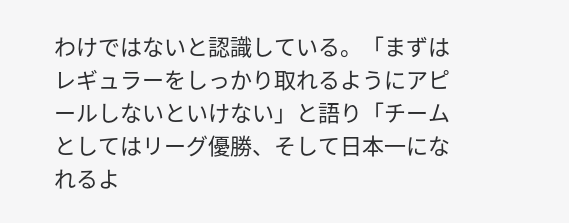わけではないと認識している。「まずはレギュラーをしっかり取れるようにアピールしないといけない」と語り「チームとしてはリーグ優勝、そして日本一になれるよ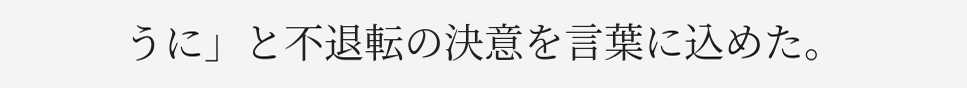うに」と不退転の決意を言葉に込めた。